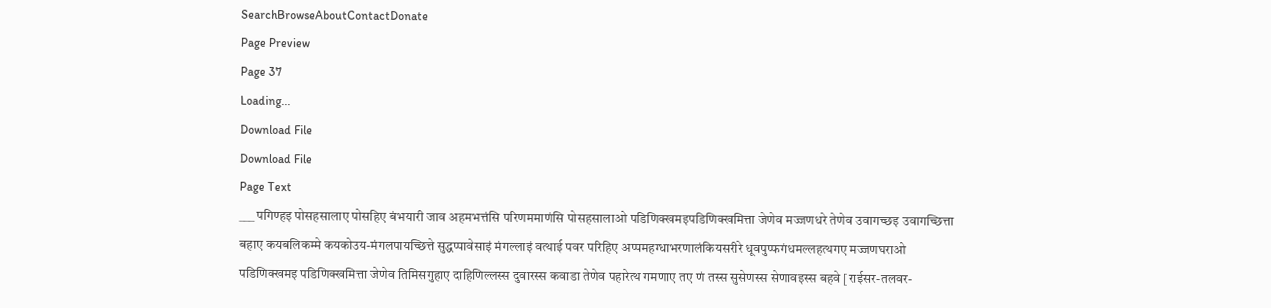SearchBrowseAboutContactDonate
Page Preview
Page 37
Loading...
Download File
Download File
Page Text
___ पगिण्हइ पोसहसालाए पोसहिए बंभयारी जाव अहमभत्तंसि परिणममाणंसि पोसहसालाओ पडिणिक्खमइपडिणिक्खमित्ता जेणेव मज्जणधरे तेणेव उवागच्छइ उवागच्छित्ता बहाए कयबलिकम्मे कयकोउय-मंगलपायच्छित्ते सुद्धप्पावेसाइं मंगल्लाइं वत्थाई पवर परिहिए अप्पमहग्धाभरणालंकियसरीरे धूवपुप्फगंधमल्लहत्थगए मज्जणघराओ पडिणिक्खमइ पडिणिक्खमित्ता जेणेव तिमिसगुहाए दाहिणिल्लस्स दुवारस्स कवाडा तेणेव पहारेत्थ गमणाए तए णं तस्स सुसेणस्स सेणावइस्स बहवे [राईसर-तलवर-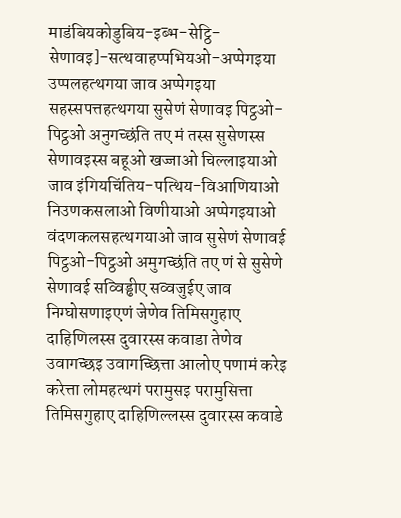माडंबियकोडुबिय-इब्भ-सेट्ठि-सेणावइ]-सत्थवाहप्पभियओ-अप्पेगइया उप्पलहत्थगया जाव अप्पेगइया सहस्सपत्तहत्थगया सुसेणं सेणावइ पिट्ठओ-पिट्ठओ अनुगच्छंति तए मं तस्स सुसेणस्स सेणावइस्स बहूओ खज्जाओ चिल्लाइयाओ जाव इंगियचिंतिय-पत्थिय-विआणियाओ निउणकसलाओ विणीयाओ अप्पेगइयाओ वंदणकलसहत्थगयाओ जाव सुसेणं सेणावई पिट्ठओ-पिट्ठओ अमुगच्छंति तए णं से सुसेणे सेणावई सव्विड्ढीए सव्वजुईए जाव निग्घोसणाइएणं जेणेव तिमिसगुहाए दाहिणिलस्स दुवारस्स कवाडा तेणेव उवागच्छइ उवागच्छित्ता आलोए पणामं करेइ करेत्ता लोमहत्थगं परामुसइ परामुसित्ता तिमिसगुहाए दाहिणिल्लस्स दुवारस्स कवाडे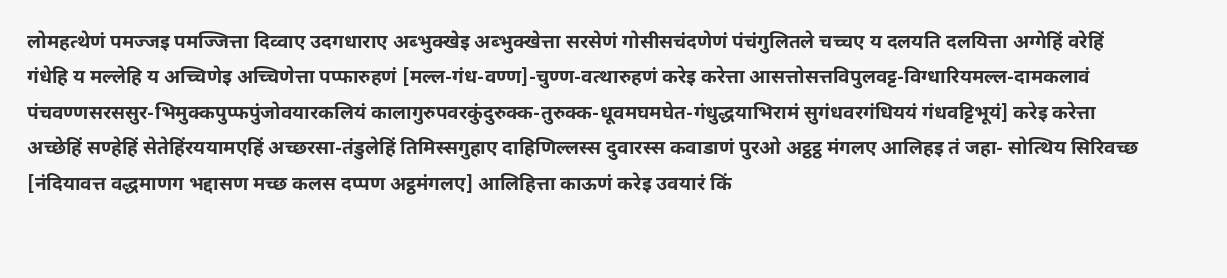लोमहत्थेणं पमज्जइ पमज्जित्ता दिव्वाए उदगधाराए अब्भुक्खेइ अब्भुक्खेत्ता सरसेणं गोसीसचंदणेणं पंचंगुलितले चच्चए य दलयति दलयित्ता अग्गेहिं वरेहिं गंधेहि य मल्लेहि य अच्चिणेइ अच्चिणेत्ता पप्फारुहणं [मल्ल-गंध-वण्ण]-चुण्ण-वत्थारुहणं करेइ करेत्ता आसत्तोसत्तविपुलवट्ट-विग्धारियमल्ल-दामकलावं पंचवण्णसरससुर-भिमुक्कपुप्फपुंजोवयारकलियं कालागुरुपवरकुंदुरुक्क-तुरुक्क-धूवमघमघेत-गंधुद्धयाभिरामं सुगंधवरगंधिययं गंधवट्टिभूयं] करेइ करेत्ता अच्छेहिं सण्हेहिं सेतेहिंरययामएहिं अच्छरसा-तंडुलेहिं तिमिस्सगुहाए दाहिणिल्लस्स दुवारस्स कवाडाणं पुरओ अट्ठट्ठ मंगलए आलिहइ तं जहा- सोत्थिय सिरिवच्छ [नंदियावत्त वद्धमाणग भद्दासण मच्छ कलस दप्पण अट्ठमंगलए] आलिहित्ता काऊणं करेइ उवयारं किं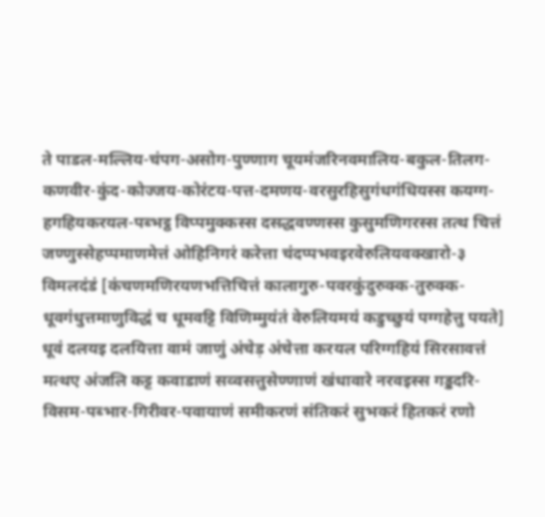ते पाडल-मल्लिय-चंपग-असोग-पुण्णाग चूयमंजरिनवमालिय-बकुल-तिलग-कणवीर-कुंद-कोज्जय-कोरंटय-पत्त-दमणय-वरसुरहिसुगंधगंधियस्स कयग्ग-हगहियकरयल-पब्भट्ठ विप्पमुक्कस्स दसद्धवण्णस्स कुसुमणिगरस्स तत्थ चित्तं जण्णुस्सेहप्पमाणमेत्तं ओहिनिगरं करेत्ता चंदप्पभवइरवेरुलियवक्खारो-३ विमलदंडं [कंचणमणिरयणभत्तिचित्तं कालागुरु-पवरकुंदुरुक्क-तुरुक्क-धूवगंधुत्तमाणुविद्धं च धूमवट्टि विणिम्मुयंतं वेरुलियमयं कडुच्छुयं पग्गहेत्तु पयते] धूवं दलयइ दलयित्ता वामं जाणुं अंचेड़ अंचेत्ता करयल परिग्गहियं सिरसावत्तं मत्थए अंजलि कट्ट कवाडाणं सव्वसत्तुसेण्णाणं खंधावारे नरवइस्स गड्डदरि-विसम-पब्भार-गिरीवर-पवायाणं समीकरणं संतिकरं सुभकरं हितकरं रणो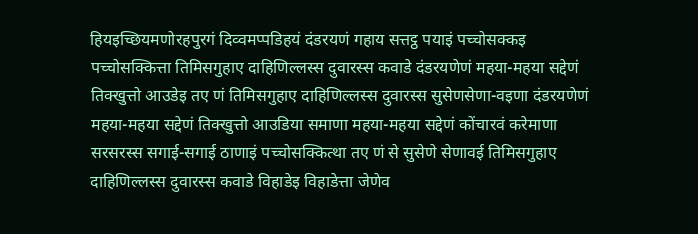हियइच्छियमणोरहपुरगं दिव्वमप्पडिहयं दंडरयणं गहाय सत्तट्ठ पयाइं पच्चोसक्कइ पच्चोसक्कित्ता तिमिसगुहाए दाहिणिल्लस्स दुवारस्स कवाडे दंडरयणेणं महया-महया सद्देणं तिक्खुत्तो आउडेइ तए णं तिमिसगुहाए दाहिणिल्लस्स दुवारस्स सुसेणसेणा-वइणा दंडरयणेणं महया-महया सद्देणं तिक्खुत्तो आउडिया समाणा महया-महया सद्देणं कोंचारवं करेमाणा सरसरस्स सगाई-सगाई ठाणाइं पच्चोसक्कित्था तए णं से सुसेणे सेणावई तिमिसगुहाए दाहिणिल्लस्स दुवारस्स कवाडे विहाडेइ विहाडेत्ता जेणेव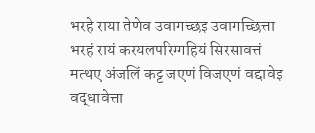भरहे राया तेणेव उवागच्छइ उवागच्छित्ता भरहं रायं करयलपरिग्गहियं सिरसावत्तं मत्थए अंजलिं कट्ट जएणं विजएणं वद्दावेइ वद्धावेत्ता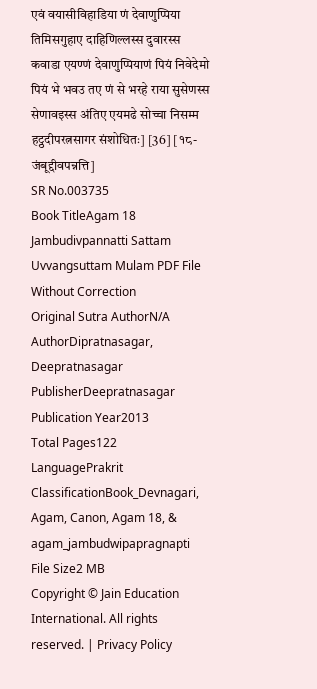एवं वयासीविहाडिया णं देवाणुप्पिया तिमिसगुहाए दाहिणिल्लस्स दुवारस्स कवाडा एयण्णं देवाणुप्पियाणं पियं निवेदेमो पियं भे भवउ तए णं से भरहे राया सुसेणस्स सेणावइस्स अंतिए एयमढे सोच्चा निसम्म हट्ठदीपरत्नसागर संशोधितः] [36] [१८-जंबूद्दीवपन्नत्ति]
SR No.003735
Book TitleAgam 18 Jambudivpannatti Sattam Uvvangsuttam Mulam PDF File Without Correction
Original Sutra AuthorN/A
AuthorDipratnasagar, Deepratnasagar
PublisherDeepratnasagar
Publication Year2013
Total Pages122
LanguagePrakrit
ClassificationBook_Devnagari, Agam, Canon, Agam 18, & agam_jambudwipapragnapti
File Size2 MB
Copyright © Jain Education International. All rights reserved. | Privacy Policy